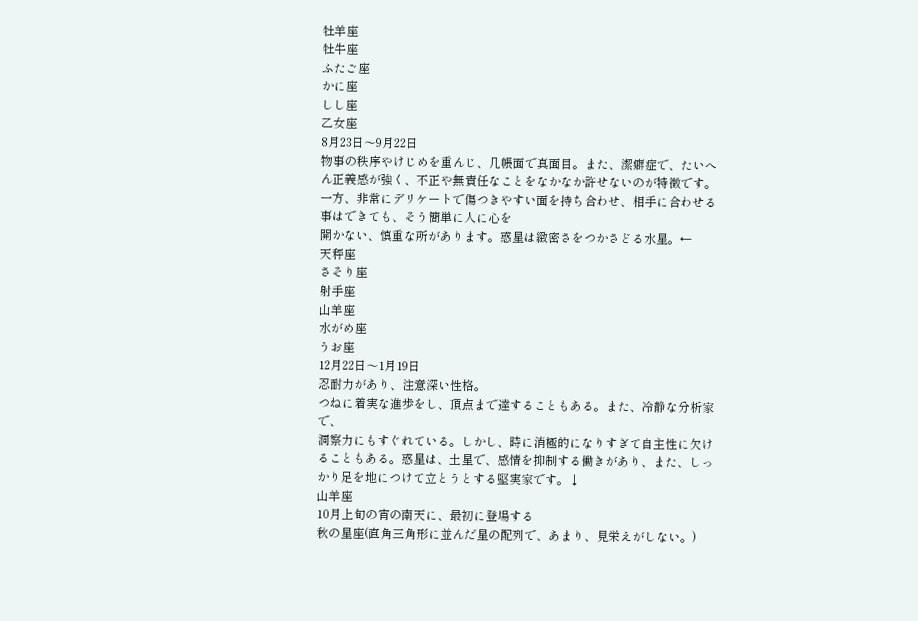牡羊座
牡牛座
ふたご座
かに座
しし座
乙女座
8月23日〜9月22日
物事の秩序やけじめを重んじ、几帳面で真面目。また、潔癖症で、たいへん正義感が強く、不正や無責任なことをなかなか許せないのが特徴です。
一方、非常にデリケートで傷つきやすい面を持ち合わせ、相手に合わせる事はできても、そう簡単に人に心を
開かない、慎重な所があります。惑星は緻密さをつかさどる水星。←
天秤座
さそり座
射手座
山羊座
水がめ座
うお座
12月22日〜1月19日
忍耐力があり、注意深い性格。
つねに着実な進歩をし、頂点まで達することもある。また、冷静な分析家で、
洞察力にもすぐれている。しかし、時に消極的になりすぎて自主性に欠けることもある。惑星は、土星で、感情を抑制する働きがあり、また、しっかり足を地につけて立とうとする堅実家です。↓
山羊座
10月上旬の宵の南天に、最初に登場する
秋の星座(直角三角形に並んだ星の配列で、あまり、見栄えがしない。)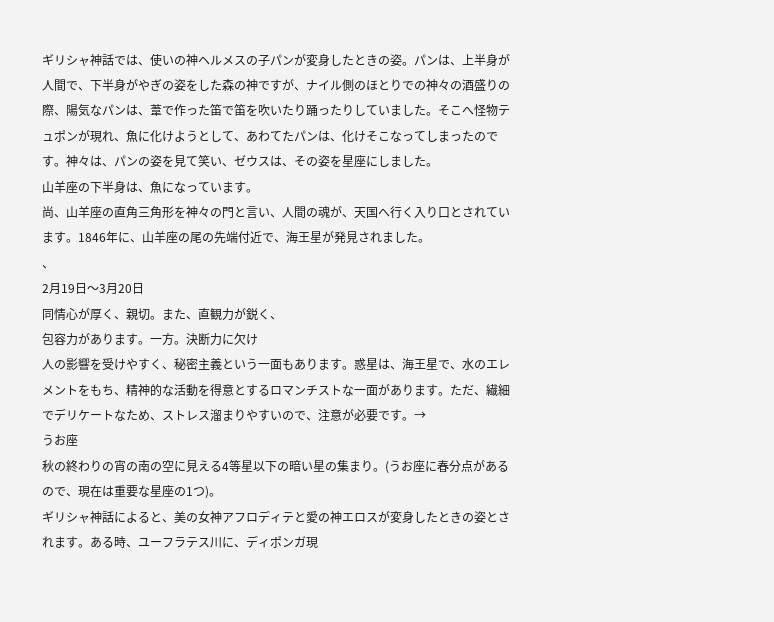ギリシャ神話では、使いの神ヘルメスの子パンが変身したときの姿。パンは、上半身が人間で、下半身がやぎの姿をした森の神ですが、ナイル側のほとりでの神々の酒盛りの際、陽気なパンは、葦で作った笛で笛を吹いたり踊ったりしていました。そこへ怪物テュポンが現れ、魚に化けようとして、あわてたパンは、化けそこなってしまったのです。神々は、パンの姿を見て笑い、ゼウスは、その姿を星座にしました。
山羊座の下半身は、魚になっています。
尚、山羊座の直角三角形を神々の門と言い、人間の魂が、天国へ行く入り口とされています。1846年に、山羊座の尾の先端付近で、海王星が発見されました。
、
2月19日〜3月20日
同情心が厚く、親切。また、直観力が鋭く、
包容力があります。一方。決断力に欠け
人の影響を受けやすく、秘密主義という一面もあります。惑星は、海王星で、水のエレメントをもち、精神的な活動を得意とするロマンチストな一面があります。ただ、繊細でデリケートなため、ストレス溜まりやすいので、注意が必要です。→
うお座
秋の終わりの宵の南の空に見える4等星以下の暗い星の集まり。(うお座に春分点があるので、現在は重要な星座の1つ)。
ギリシャ神話によると、美の女神アフロディテと愛の神エロスが変身したときの姿とされます。ある時、ユーフラテス川に、ディポンガ現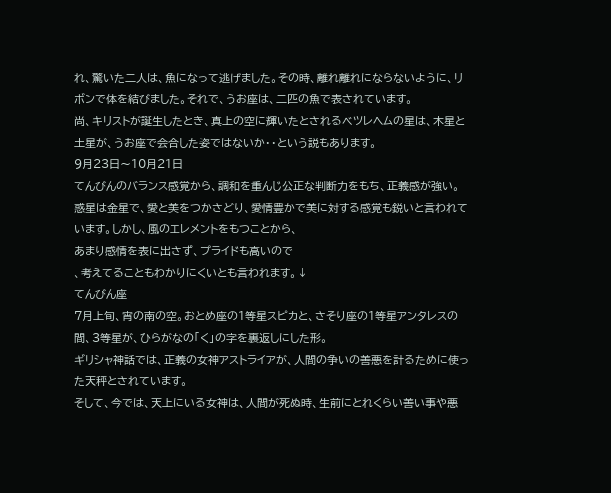れ、驚いた二人は、魚になって逃げました。その時、離れ離れにならないように、リボンで体を結びました。それで、うお座は、二匹の魚で表されています。
尚、キリストが誕生したとき、真上の空に輝いたとされるベツレヘムの星は、木星と土星が、うお座で会合した姿ではないか・・という説もあります。
9月23日〜10月21日
てんびんのバランス感覚から、調和を重んじ公正な判断力をもち、正義感が強い。
惑星は金星で、愛と美をつかさどり、愛情豊かで美に対する感覚も鋭いと言われています。しかし、風のエレメントをもつことから、
あまり感情を表に出さず、プライドも高いので
、考えてることもわかりにくいとも言われます。↓
てんびん座
7月上旬、宵の南の空。おとめ座の1等星スピカと、さそり座の1等星アンタレスの間、3等星が、ひらがなの「く」の字を裏返しにした形。
ギリシャ神話では、正義の女神アストライアが、人間の争いの善悪を計るために使った天秤とされています。
そして、今では、天上にいる女神は、人間が死ぬ時、生前にとれくらい善い事や悪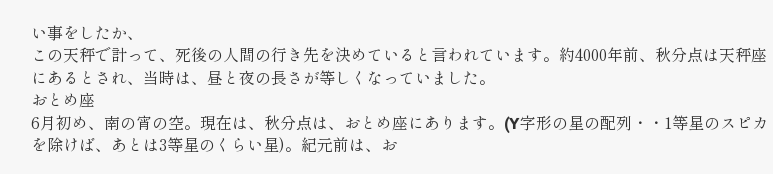い事をしたか、
この天秤で計って、死後の人間の行き先を決めていると言われています。約4000年前、秋分点は天秤座にあるとされ、当時は、昼と夜の長さが等しくなっていました。
おとめ座
6月初め、南の宵の空。現在は、秋分点は、おとめ座にあります。(Y字形の星の配列・・1等星のスピカを除けば、あとは3等星のくらい星)。紀元前は、お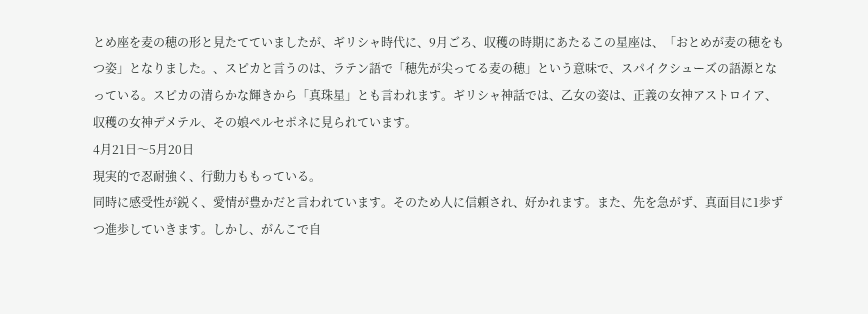とめ座を麦の穂の形と見たてていましたが、ギリシャ時代に、9月ごろ、収穫の時期にあたるこの星座は、「おとめが麦の穂をもつ姿」となりました。、スピカと言うのは、ラテン語で「穂先が尖ってる麦の穂」という意味で、スパイクシューズの語源となっている。スピカの清らかな輝きから「真珠星」とも言われます。ギリシャ神話では、乙女の姿は、正義の女神アストロイア、収穫の女神デメテル、その娘ペルセポネに見られています。
4月21日〜5月20日
現実的で忍耐強く、行動力ももっている。
同時に感受性が鋭く、愛情が豊かだと言われています。そのため人に信頼され、好かれます。また、先を急がず、真面目に1歩ずつ進歩していきます。しかし、がんこで自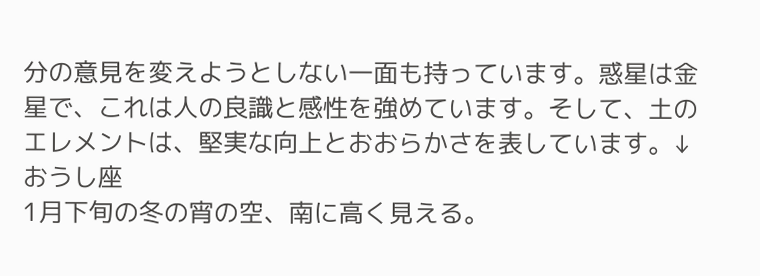分の意見を変えようとしない一面も持っています。惑星は金星で、これは人の良識と感性を強めています。そして、土のエレメントは、堅実な向上とおおらかさを表しています。↓
おうし座
1月下旬の冬の宵の空、南に高く見える。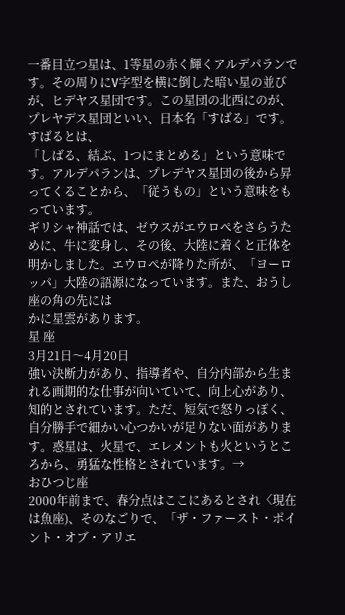一番目立つ星は、1等星の赤く輝くアルデパランです。その周りにV字型を横に倒した暗い星の並びが、ヒデヤス星団です。この星団の北西にのが、プレヤデス星団といい、日本名「すばる」です。すばるとは、
「しばる、結ぶ、1つにまとめる」という意味です。アルデパランは、プレデヤス星団の後から昇ってくることから、「従うもの」という意味をもっています。
ギリシャ神話では、ゼウスがエウロぺをさらうために、牛に変身し、その後、大陸に着くと正体を明かしました。エウロぺが降りた所が、「ヨーロッパ」大陸の語源になっています。また、おうし座の角の先には
かに星雲があります。
星 座
3月21日〜4月20日
強い決断力があり、指導者や、自分内部から生まれる画期的な仕事が向いていて、向上心があり、知的とされています。ただ、短気で怒りっぽく、自分勝手で細かい心つかいが足りない面があります。惑星は、火星で、エレメントも火というところから、勇猛な性格とされています。→
おひつじ座
2000年前まで、春分点はここにあるとされ〈現在は魚座)、そのなごりで、「ザ・ファースト・ポイント・オブ・アリエ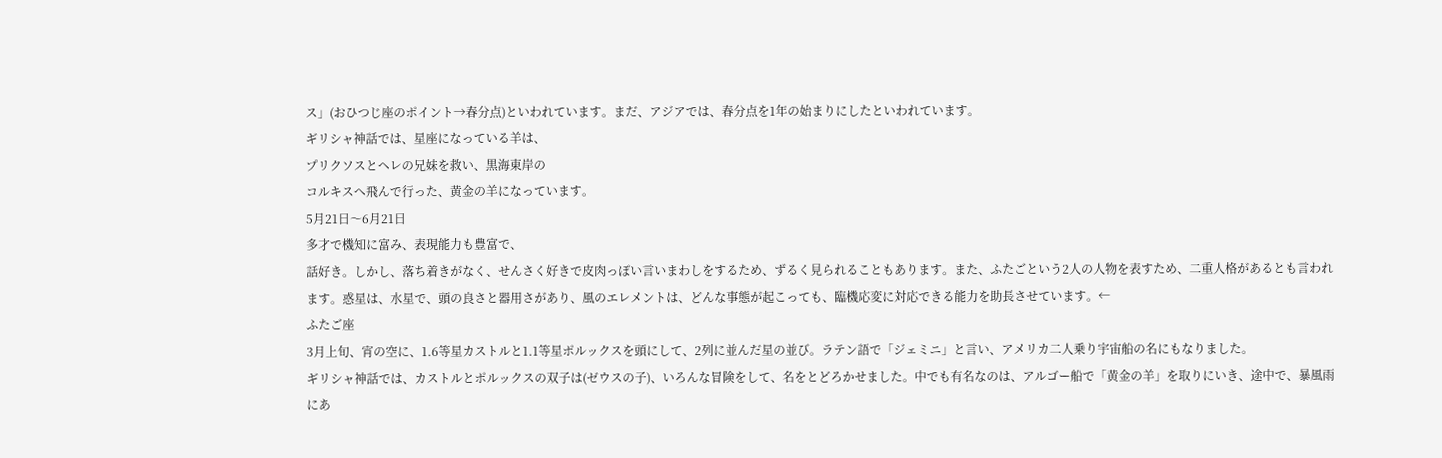ス」(おひつじ座のポイント→春分点)といわれています。まだ、アジアでは、春分点を1年の始まりにしたといわれています。
ギリシャ神話では、星座になっている羊は、
プリクソスとヘレの兄妹を救い、黒海東岸の
コルキスへ飛んで行った、黄金の羊になっています。
5月21日〜6月21日
多才で機知に富み、表現能力も豊富で、
話好き。しかし、落ち着きがなく、せんさく好きで皮肉っぽい言いまわしをするため、ずるく見られることもあります。また、ふたごという2人の人物を表すため、二重人格があるとも言われます。惑星は、水星で、頭の良さと器用さがあり、風のエレメントは、どんな事態が起こっても、臨機応変に対応できる能力を助長させています。←
ふたご座
3月上旬、宵の空に、1.6等星カストルと1.1等星ポルックスを頭にして、2列に並んだ星の並び。ラテン語で「ジェミニ」と言い、アメリカ二人乗り宇宙船の名にもなりました。
ギリシャ神話では、カストルとポルックスの双子は(ゼウスの子)、いろんな冒険をして、名をとどろかせました。中でも有名なのは、アルゴー船で「黄金の羊」を取りにいき、途中で、暴風雨にあ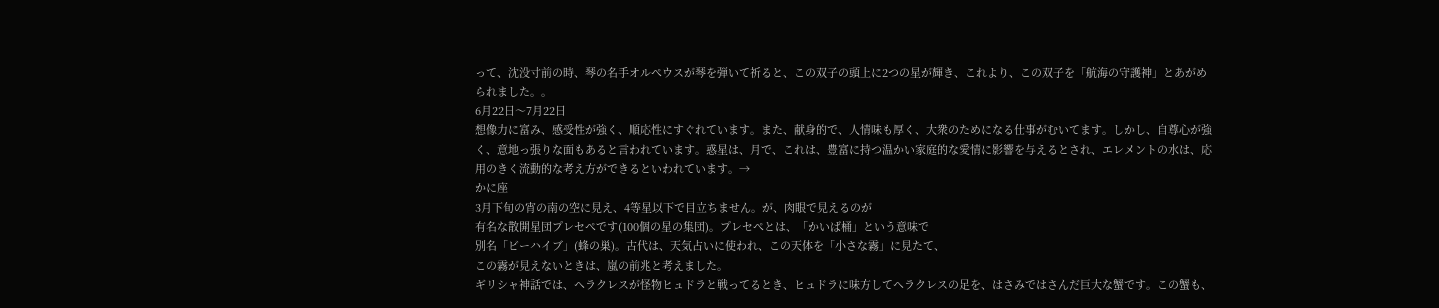って、沈没寸前の時、琴の名手オルぺウスが琴を弾いて祈ると、この双子の頭上に2つの星が輝き、これより、この双子を「航海の守護神」とあがめられました。。
6月22日〜7月22日
想像力に富み、感受性が強く、順応性にすぐれています。また、献身的で、人情味も厚く、大衆のためになる仕事がむいてます。しかし、自尊心が強く、意地っ張りな面もあると言われています。惑星は、月で、これは、豊富に持つ温かい家庭的な愛情に影響を与えるとされ、エレメントの水は、応用のきく流動的な考え方ができるといわれています。→
かに座
3月下旬の宵の南の空に見え、4等星以下で目立ちません。が、肉眼で見えるのが
有名な散開星団プレセぺです(100個の星の集団)。プレセぺとは、「かいば桶」という意味で
別名「ビーハイブ」(蜂の巣)。古代は、天気占いに使われ、この天体を「小さな霧」に見たて、
この霧が見えないときは、嵐の前兆と考えました。
ギリシャ神話では、ヘラクレスが怪物ヒュドラと戦ってるとき、ヒュドラに味方してヘラクレスの足を、はさみではさんだ巨大な蟹です。この蟹も、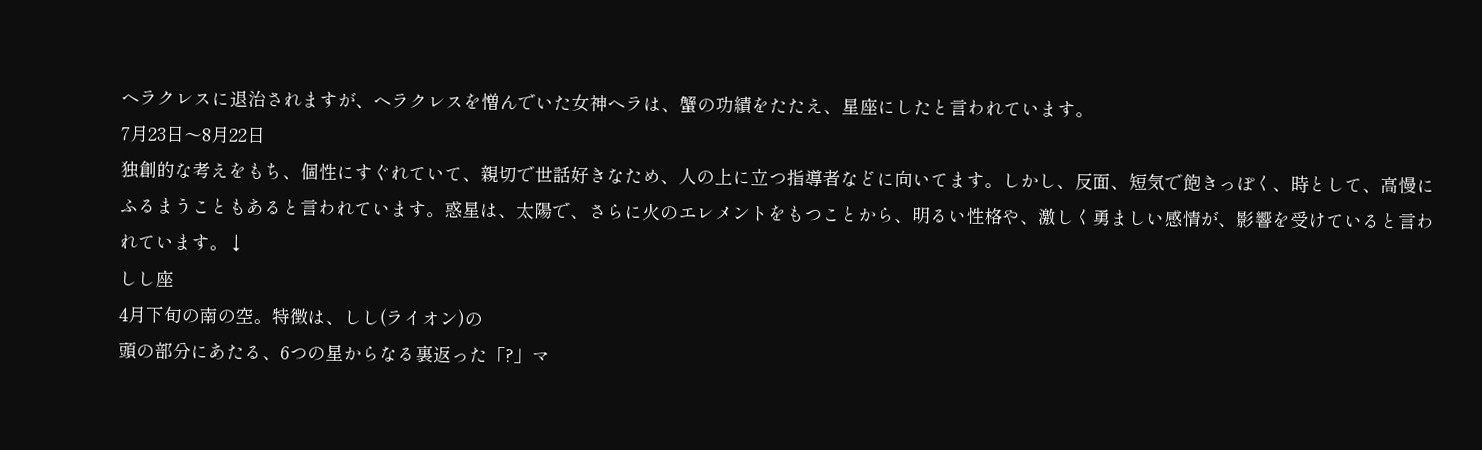ヘラクレスに退治されますが、ヘラクレスを憎んでいた女神ヘラは、蟹の功績をたたえ、星座にしたと言われています。
7月23日〜8月22日
独創的な考えをもち、個性にすぐれていて、親切で世話好きなため、人の上に立つ指導者などに向いてます。しかし、反面、短気で飽きっぽく、時として、高慢にふるまうこともあると言われています。惑星は、太陽で、さらに火のエレメントをもつことから、明るい性格や、激しく勇ましい感情が、影響を受けていると言われています。↓
しし座
4月下旬の南の空。特徴は、しし(ライオン)の
頭の部分にあたる、6つの星からなる裏返った「?」マ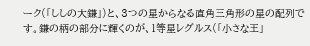ーク(「ししの大鎌」)と、3つの星からなる直角三角形の星の配列です。鎌の柄の部分に輝くのが、1等星レグルス(「小さな王」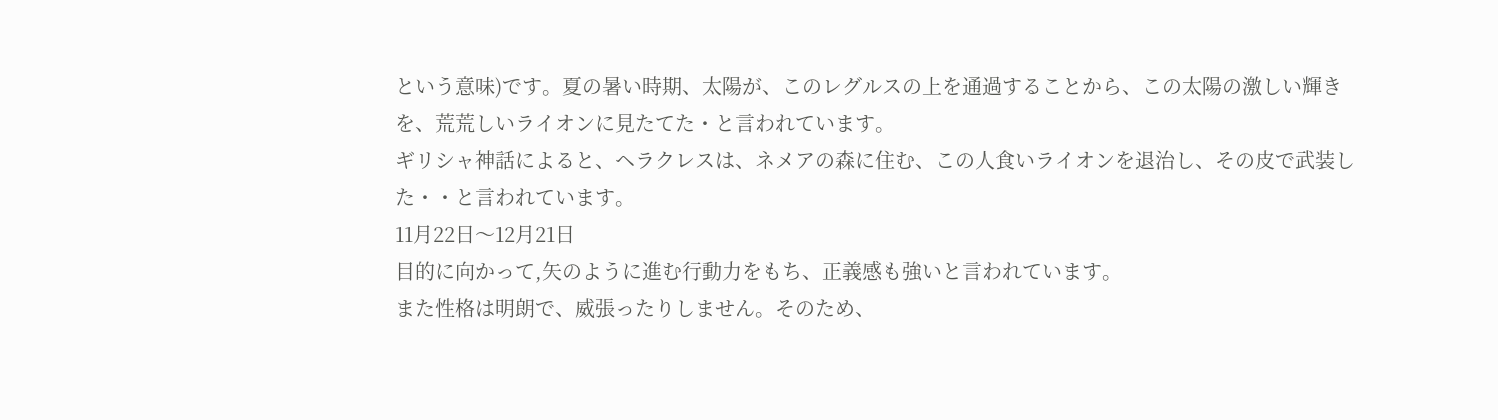という意味)です。夏の暑い時期、太陽が、このレグルスの上を通過することから、この太陽の激しい輝きを、荒荒しいライオンに見たてた・と言われています。
ギリシャ神話によると、ヘラクレスは、ネメアの森に住む、この人食いライオンを退治し、その皮で武装した・・と言われています。
11月22日〜12月21日
目的に向かって,矢のように進む行動力をもち、正義感も強いと言われています。
また性格は明朗で、威張ったりしません。そのため、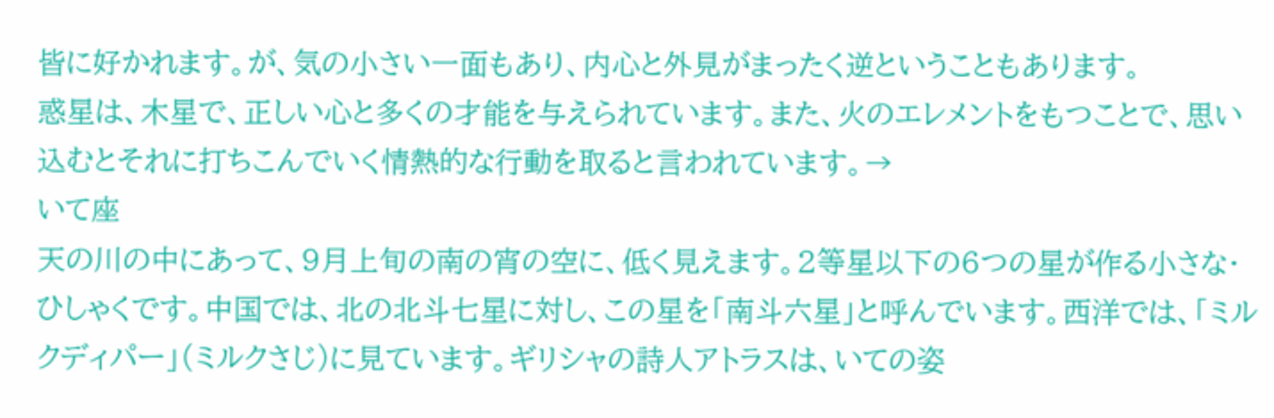皆に好かれます。が、気の小さい一面もあり、内心と外見がまったく逆ということもあります。
惑星は、木星で、正しい心と多くの才能を与えられています。また、火のエレメントをもつことで、思い込むとそれに打ちこんでいく情熱的な行動を取ると言われています。→
いて座
天の川の中にあって、9月上旬の南の宵の空に、低く見えます。2等星以下の6つの星が作る小さな・ひしゃくです。中国では、北の北斗七星に対し、この星を「南斗六星」と呼んでいます。西洋では、「ミルクディパー」(ミルクさじ)に見ています。ギリシャの詩人アトラスは、いての姿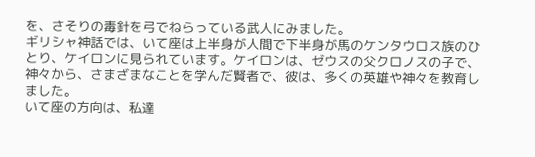を、さそりの毒針を弓でねらっている武人にみました。
ギリシャ神話では、いて座は上半身が人間で下半身が馬のケンタウロス族のひとり、ケイロンに見られています。ケイロンは、ゼウスの父クロノスの子で、神々から、さまざまなことを学んだ賢者で、彼は、多くの英雄や神々を教育しました。
いて座の方向は、私達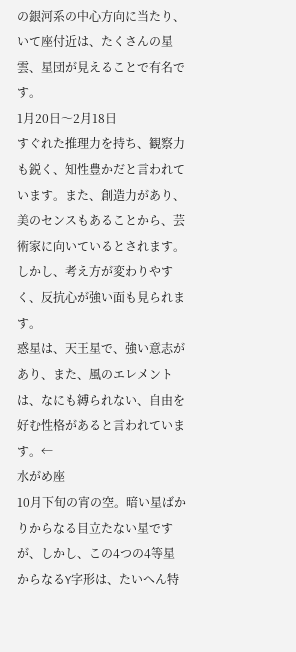の銀河系の中心方向に当たり、いて座付近は、たくさんの星雲、星団が見えることで有名です。
1月20日〜2月18日
すぐれた推理力を持ち、観察力も鋭く、知性豊かだと言われています。また、創造力があり、美のセンスもあることから、芸術家に向いているとされます。しかし、考え方が変わりやすく、反抗心が強い面も見られます。
惑星は、天王星で、強い意志があり、また、風のエレメントは、なにも縛られない、自由を好む性格があると言われています。←
水がめ座
10月下旬の宵の空。暗い星ばかりからなる目立たない星ですが、しかし、この4つの4等星からなるY字形は、たいへん特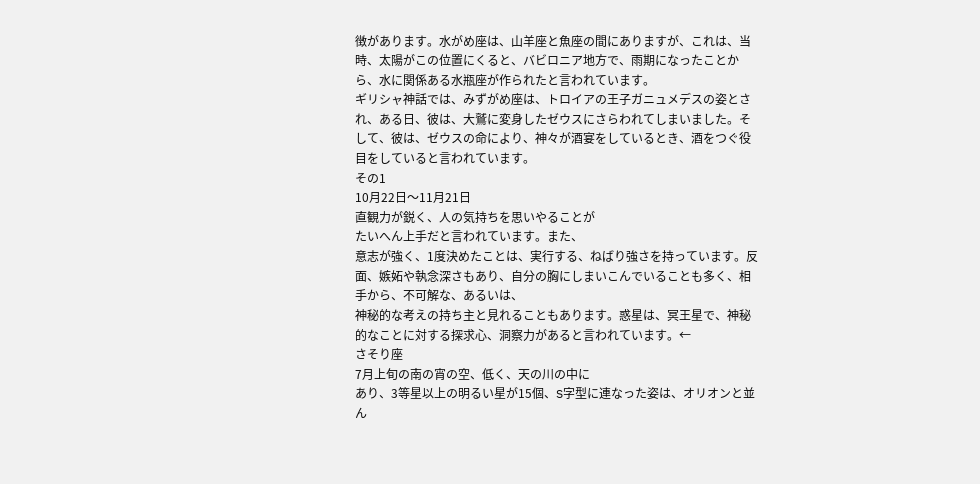徴があります。水がめ座は、山羊座と魚座の間にありますが、これは、当時、太陽がこの位置にくると、バビロニア地方で、雨期になったことから、水に関係ある水瓶座が作られたと言われています。
ギリシャ神話では、みずがめ座は、トロイアの王子ガニュメデスの姿とされ、ある日、彼は、大鷲に変身したゼウスにさらわれてしまいました。そして、彼は、ゼウスの命により、神々が酒宴をしているとき、酒をつぐ役目をしていると言われています。
その1
10月22日〜11月21日
直観力が鋭く、人の気持ちを思いやることが
たいへん上手だと言われています。また、
意志が強く、1度決めたことは、実行する、ねばり強さを持っています。反面、嫉妬や執念深さもあり、自分の胸にしまいこんでいることも多く、相手から、不可解な、あるいは、
神秘的な考えの持ち主と見れることもあります。惑星は、冥王星で、神秘的なことに対する探求心、洞察力があると言われています。←
さそり座
7月上旬の南の宵の空、低く、天の川の中に
あり、3等星以上の明るい星が15個、S字型に連なった姿は、オリオンと並ん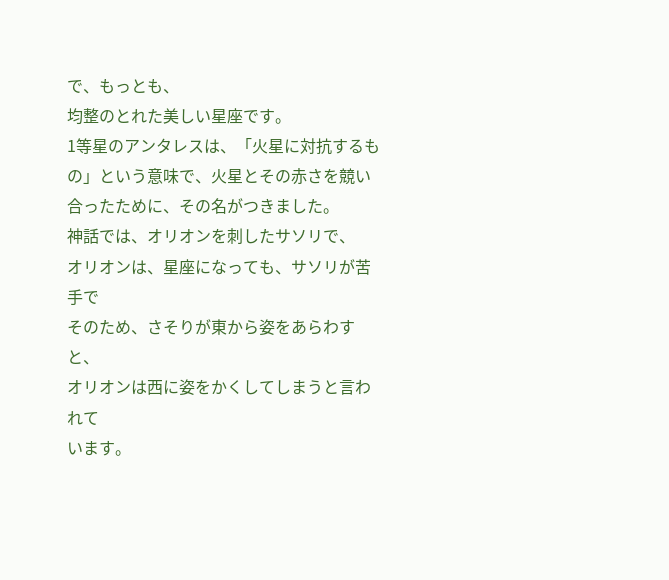で、もっとも、
均整のとれた美しい星座です。
1等星のアンタレスは、「火星に対抗するもの」という意味で、火星とその赤さを競い合ったために、その名がつきました。
神話では、オリオンを刺したサソリで、
オリオンは、星座になっても、サソリが苦手で
そのため、さそりが東から姿をあらわすと、
オリオンは西に姿をかくしてしまうと言われて
います。